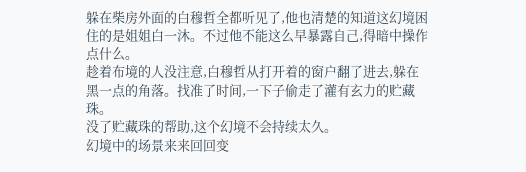躲在柴房外面的白穆哲全都听见了,他也清楚的知道这幻境困住的是姐姐白一沐。不过他不能这么早暴露自己,得暗中操作点什么。
趁着布境的人没注意,白穆哲从打开着的窗户翻了进去,躲在黑一点的角落。找准了时间,一下子偷走了灌有玄力的贮藏珠。
没了贮藏珠的帮助,这个幻境不会持续太久。
幻境中的场景来来回回变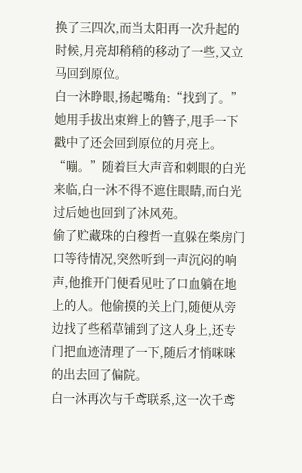换了三四次,而当太阳再一次升起的时候,月亮却稍稍的移动了一些,又立马回到原位。
白一沐睁眼,扬起嘴角:“找到了。”她用手拔出束辫上的簪子,甩手一下戳中了还会回到原位的月亮上。
“嘣。”随着巨大声音和刺眼的白光来临,白一沐不得不遮住眼睛,而白光过后她也回到了沐风苑。
偷了贮藏珠的白穆哲一直躲在柴房门口等待情况,突然听到一声沉闷的响声,他推开门便看见吐了口血躺在地上的人。他偷摸的关上门,随便从旁边找了些稻草铺到了这人身上,还专门把血迹清理了一下,随后才悄咪咪的出去回了偏院。
白一沐再次与千鸢联系,这一次千鸢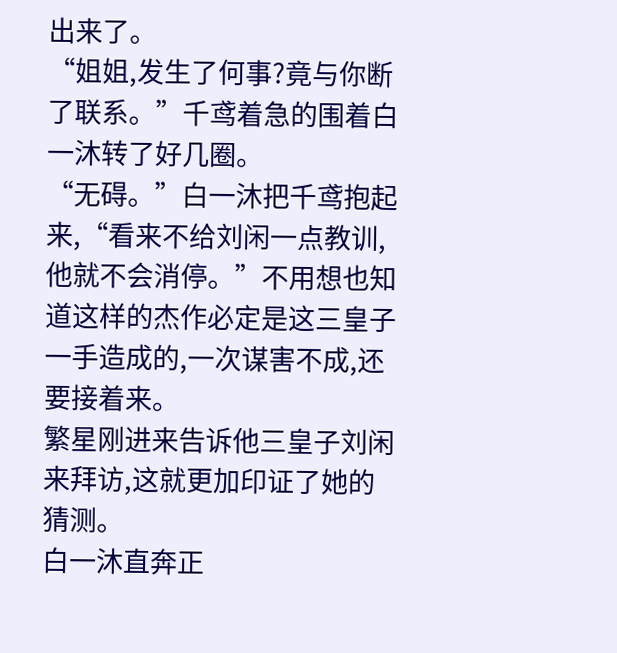出来了。
“姐姐,发生了何事?竟与你断了联系。”千鸢着急的围着白一沐转了好几圈。
“无碍。”白一沐把千鸢抱起来,“看来不给刘闲一点教训,他就不会消停。”不用想也知道这样的杰作必定是这三皇子一手造成的,一次谋害不成,还要接着来。
繁星刚进来告诉他三皇子刘闲来拜访,这就更加印证了她的猜测。
白一沐直奔正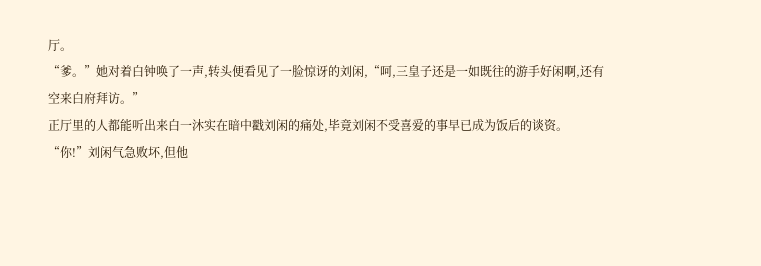厅。
“爹。”她对着白钟唤了一声,转头便看见了一脸惊讶的刘闲,“呵,三皇子还是一如既往的游手好闲啊,还有空来白府拜访。”
正厅里的人都能听出来白一沐实在暗中戳刘闲的痛处,毕竟刘闲不受喜爱的事早已成为饭后的谈资。
“你!”刘闲气急败坏,但他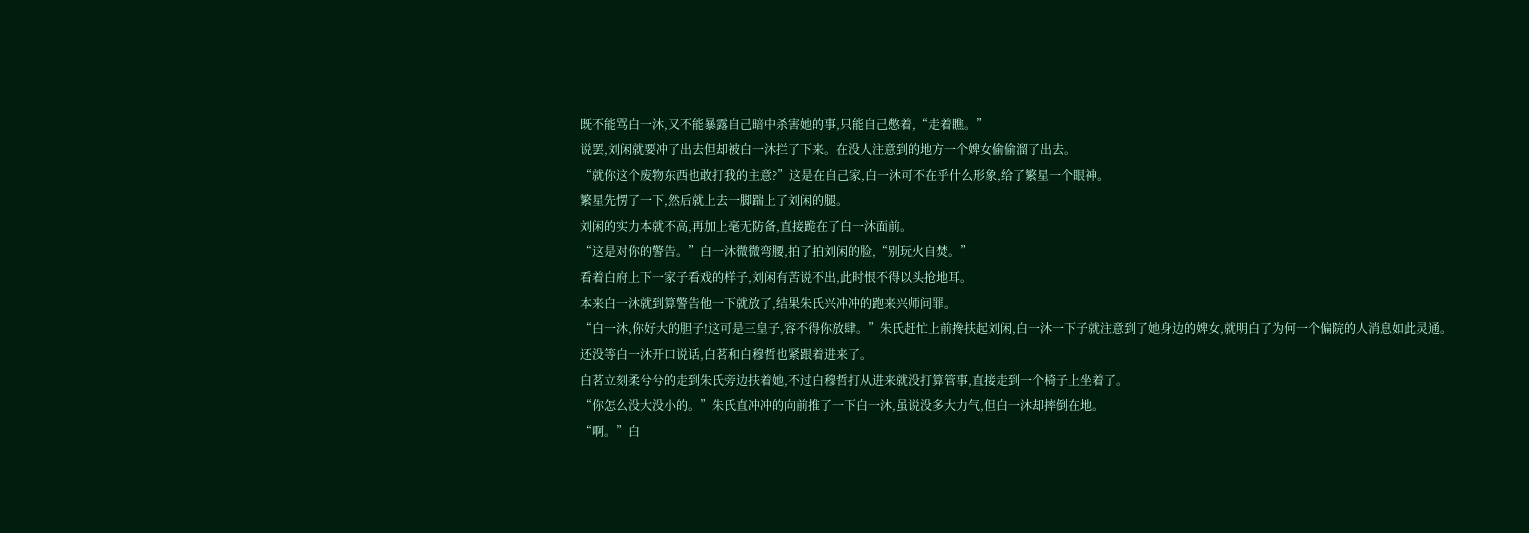既不能骂白一沐,又不能暴露自己暗中杀害她的事,只能自己憋着,“走着瞧。”
说罢,刘闲就要冲了出去但却被白一沐拦了下来。在没人注意到的地方一个婢女偷偷溜了出去。
“就你这个废物东西也敢打我的主意?”这是在自己家,白一沐可不在乎什么形象,给了繁星一个眼神。
繁星先愣了一下,然后就上去一脚踹上了刘闲的腿。
刘闲的实力本就不高,再加上毫无防备,直接跪在了白一沐面前。
“这是对你的警告。”白一沐微微弯腰,拍了拍刘闲的脸,“别玩火自焚。”
看着白府上下一家子看戏的样子,刘闲有苦说不出,此时恨不得以头抢地耳。
本来白一沐就到算警告他一下就放了,结果朱氏兴冲冲的跑来兴师问罪。
“白一沐,你好大的胆子!这可是三皇子,容不得你放肆。”朱氏赶忙上前搀扶起刘闲,白一沐一下子就注意到了她身边的婢女,就明白了为何一个偏院的人消息如此灵通。
还没等白一沐开口说话,白茗和白穆哲也紧跟着进来了。
白茗立刻柔兮兮的走到朱氏旁边扶着她,不过白穆哲打从进来就没打算管事,直接走到一个椅子上坐着了。
“你怎么没大没小的。”朱氏直冲冲的向前推了一下白一沐,虽说没多大力气,但白一沐却摔倒在地。
“啊。”白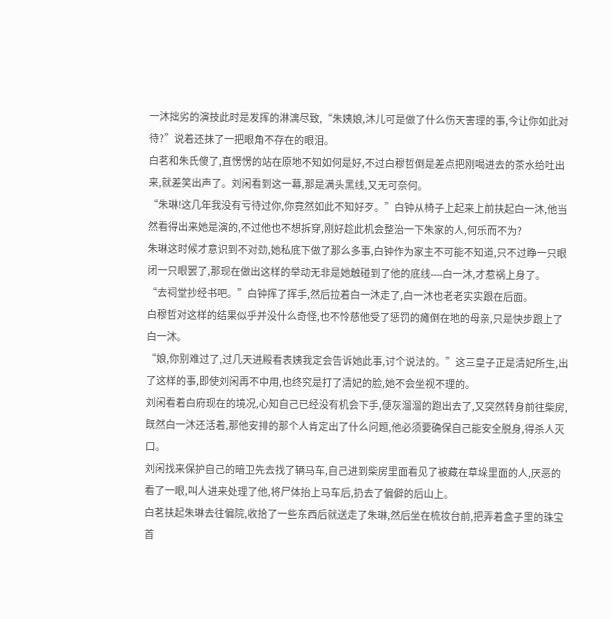一沐拙劣的演技此时是发挥的淋漓尽致,“朱姨娘,沐儿可是做了什么伤天害理的事,今让你如此对待?”说着还抹了一把眼角不存在的眼泪。
白茗和朱氏傻了,直愣愣的站在原地不知如何是好,不过白穆哲倒是差点把刚喝进去的茶水给吐出来,就差笑出声了。刘闲看到这一幕,那是满头黑线,又无可奈何。
“朱琳!这几年我没有亏待过你,你竟然如此不知好歹。”白钟从椅子上起来上前扶起白一沐,他当然看得出来她是演的,不过他也不想拆穿,刚好趁此机会整治一下朱家的人,何乐而不为?
朱琳这时候才意识到不对劲,她私底下做了那么多事,白钟作为家主不可能不知道,只不过睁一只眼闭一只眼罢了,那现在做出这样的举动无非是她触碰到了他的底线----白一沐,才惹祸上身了。
“去祠堂抄经书吧。”白钟挥了挥手,然后拉着白一沐走了,白一沐也老老实实跟在后面。
白穆哲对这样的结果似乎并没什么奇怪,也不怜慈他受了惩罚的瘫倒在地的母亲,只是快步跟上了白一沐。
“娘,你别难过了,过几天进殿看表姨我定会告诉她此事,讨个说法的。”这三皇子正是清妃所生,出了这样的事,即使刘闲再不中用,也终究是打了清妃的脸,她不会坐视不理的。
刘闲看着白府现在的境况,心知自己已经没有机会下手,便灰溜溜的跑出去了,又突然转身前往柴房,既然白一沐还活着,那他安排的那个人肯定出了什么问题,他必须要确保自己能安全脱身,得杀人灭口。
刘闲找来保护自己的暗卫先去找了辆马车,自己进到柴房里面看见了被藏在草垛里面的人,厌恶的看了一眼,叫人进来处理了他,将尸体抬上马车后,扔去了偏僻的后山上。
白茗扶起朱琳去往偏院,收拾了一些东西后就送走了朱琳,然后坐在梳妆台前,把弄着盒子里的珠宝首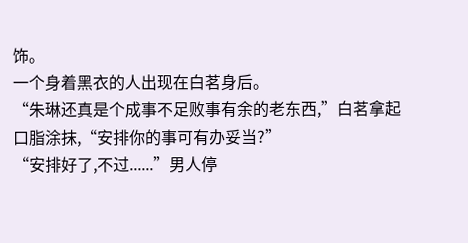饰。
一个身着黑衣的人出现在白茗身后。
“朱琳还真是个成事不足败事有余的老东西,”白茗拿起口脂涂抹,“安排你的事可有办妥当?”
“安排好了,不过......”男人停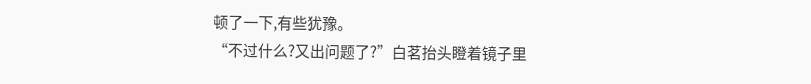顿了一下,有些犹豫。
“不过什么?又出问题了?”白茗抬头瞪着镜子里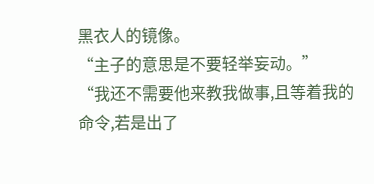黑衣人的镜像。
“主子的意思是不要轻举妄动。”
“我还不需要他来教我做事,且等着我的命令,若是出了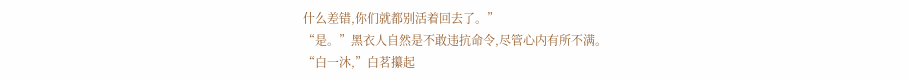什么差错,你们就都别活着回去了。”
“是。”黑衣人自然是不敢违抗命令,尽管心内有所不满。
“白一沐,”白茗攥起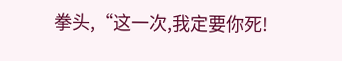拳头,“这一次,我定要你死!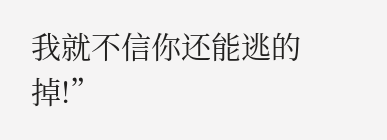我就不信你还能逃的掉!”